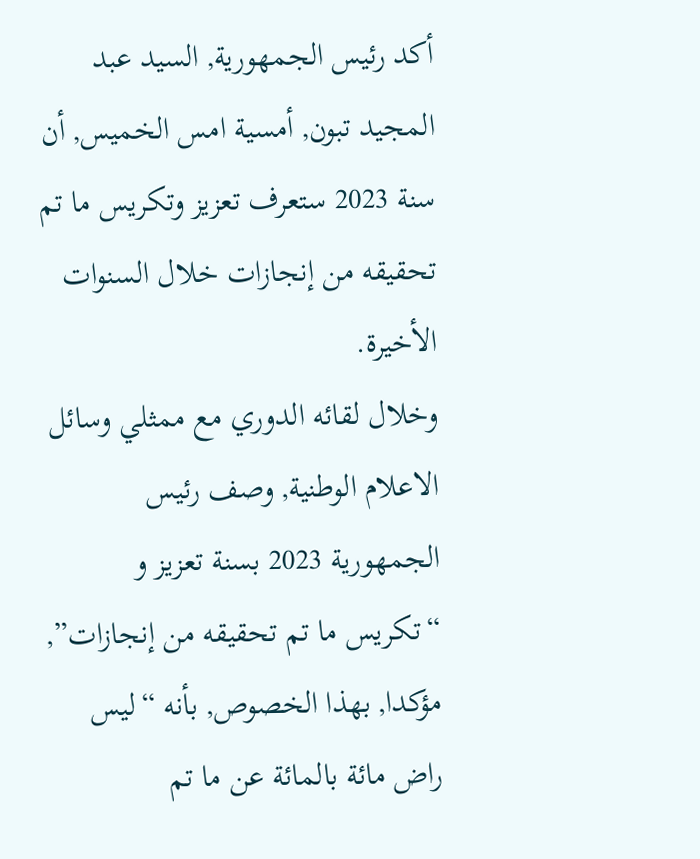أكد رئيس الجمهورية, السيد عبد المجيد تبون, أمسية امس الخميس, أن سنة 2023 ستعرف تعزيز وتكريس ما تم تحقيقه من إنجازات خلال السنوات الأخيرة.
وخلال لقائه الدوري مع ممثلي وسائل الاعلام الوطنية, وصف رئيس الجمهورية 2023 بسنة تعزيز و “تكريس ما تم تحقيقه من إنجازات”, مؤكدا, بهذا الخصوص, بأنه “ليس راض مائة بالمائة عن ما تم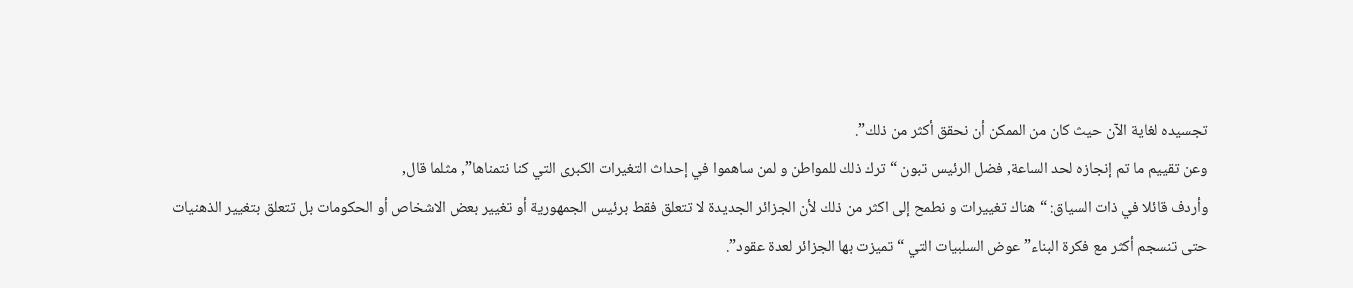تجسيده لغاية الآن حيث كان من الممكن أن نحقق أكثر من ذلك”.
وعن تقييم ما تم إنجازه لحد الساعة, فضل الرئيس تبون “ترك ذلك للمواطن و لمن ساهموا في إحداث التغيرات الكبرى التي كنا نتمناها”, مثلما قال,
وأردف قائلا في ذات السياق: “هناك تغييرات و نطمح إلى اكثر من ذلك لأن الجزائر الجديدة لا تتعلق فقط برئيس الجمهورية أو تغيير بعض الاشخاص أو الحكومات بل تتعلق بتغيير الذهنيات حتى تنسجم أكثر مع فكرة البناء” عوض السلبيات التي “تميزت بها الجزائر لعدة عقود”.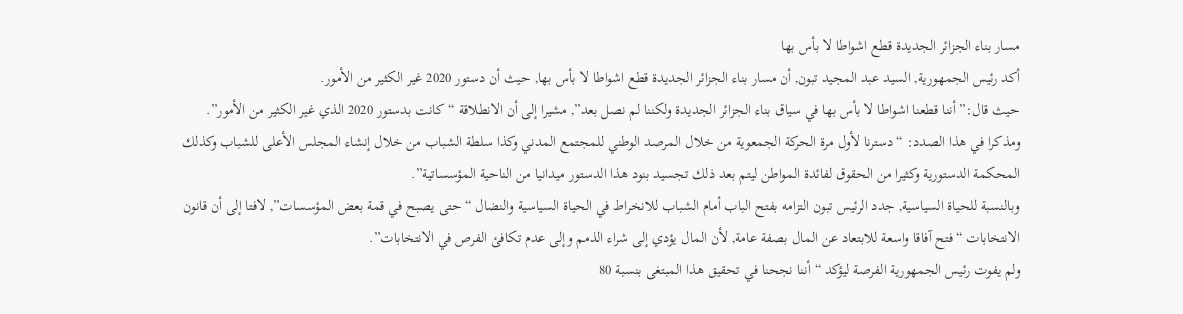مسار بناء الجزائر الجديدة قطع اشواطا لا بأس بها
أكد رئيس الجمهورية, السيد عبد المجيد تبون, أن مسار بناء الجزائر الجديدة قطع اشواطا لا بأس بها, حيث أن دستور 2020 غير الكثير من الأمور.
حيث قال:”أننا قطعنا اشواطا لا بأس بها في سياق بناء الجزائر الجديدة ولكننا لم نصل بعد”, مشيرا إلى أن الانطلاقة “كانت بدستور 2020 الذي غير الكثير من الأمور”.
ومذكرا في هذا الصدد: “دسترنا لأول مرة الحركة الجمعوية من خلال المرصد الوطني للمجتمع المدني وكذا سلطة الشباب من خلال إنشاء المجلس الأعلى للشباب وكذلك المحكمة الدستورية وكثيرا من الحقوق لفائدة المواطن ليتم بعد ذلك تجسيد بنود هذا الدستور ميدانيا من الناحية المؤسساتية”.
وبالنسبة للحياة السياسية, جدد الرئيس تبون التزامه بفتح الباب أمام الشباب للانخراط في الحياة السياسية والنضال “حتى يصبح في قمة بعض المؤسسات”, لافتا إلى أن قانون الانتخابات “فتح آفاقا واسعة للابتعاد عن المال بصفة عامة, لأن المال يؤدي إلى شراء الذمم وإلى عدم تكافئ الفرص في الانتخابات”.
ولم يفوت رئيس الجمهورية الفرصة ليؤكد “أننا نجحنا في تحقيق هذا المبتغى بنسبة 80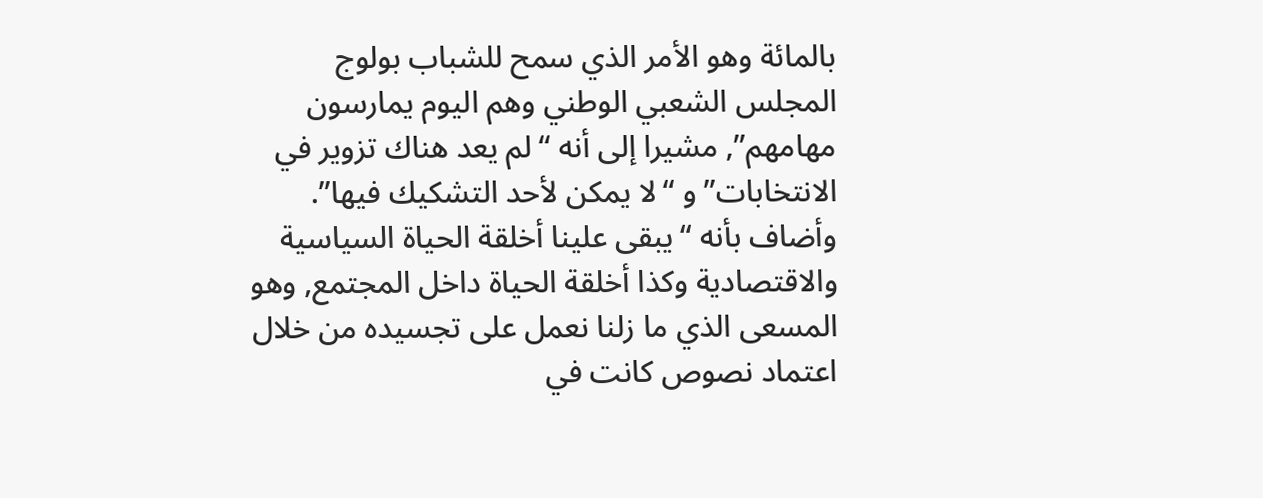بالمائة وهو الأمر الذي سمح للشباب بولوج المجلس الشعبي الوطني وهم اليوم يمارسون مهامهم”, مشيرا إلى أنه “لم يعد هناك تزوير في الانتخابات” و “لا يمكن لأحد التشكيك فيها”.
وأضاف بأنه “يبقى علينا أخلقة الحياة السياسية والاقتصادية وكذا أخلقة الحياة داخل المجتمع, وهو المسعى الذي ما زلنا نعمل على تجسيده من خلال اعتماد نصوص كانت في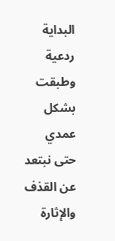البداية ردعية وطبقت بشكل عمدي حتى نبتعد عن القذف والإثارة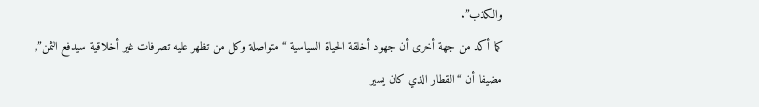والكذب”.
كما أكد من جهة أخرى أن جهود أخلقة الحياة السياسية “متواصلة وكل من تظهر عليه تصرفات غير أخلاقية سيدفع الثمن”, مضيفا أن “القطار الذي كان يسير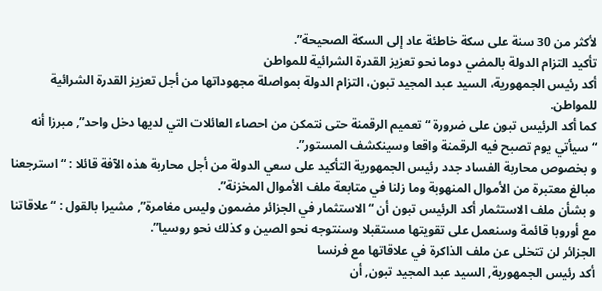لأكثر من 30 سنة على سكة خاطئة عاد إلى السكة الصحيحة”.
تأكيد التزام الدولة بالمضي دوما نحو تعزيز القدرة الشرائية للمواطن
أكد رئيس الجمهورية، السيد عبد المجيد تبون، التزام الدولة بمواصلة مجهوداتها من أجل تعزيز القدرة الشرائية للمواطن.
كما أكد الرئيس تبون على ضرورة “تعميم الرقمنة حتى نتمكن من احصاء العائلات التي لديها دخل واحد”, مبرزا أنه “سيأتي يوم تصبح فيه الرقمنة واقعا وسينكشف المستور”.
و بخصوص محاربة الفساد جدد رئيس الجمهورية التأكيد على سعي الدولة من أجل محاربة هذه الآفة قائلا : “استرجعنا مبالغ معتبرة من الأموال المنهوبة وما زلنا في متابعة ملف الأموال المخزنة”.
و بشأن ملف الاستثمار أكد الرئيس تبون أن “الاستثمار في الجزائر مضمون وليس مغامرة”, مشيرا بالقول : “علاقاتنا مع أوروبا قائمة وسنعمل على تقويتها مستقبلا وسنتوجه نحو الصين و كذلك نحو روسيا”.
الجزائر لن تتخلى عن ملف الذاكرة في علاقاتها مع فرنسا
أكد رئيس الجمهورية, السيد عبد المجيد تبون, أن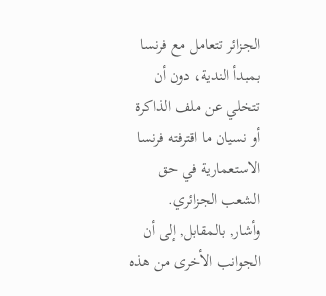الجزائر تتعامل مع فرنسا بمبدأ الندية، دون أن تتخلي عن ملف الذاكرة أو نسيان ما اقترفته فرنسا الاستعمارية في حق الشعب الجزائري.
وأشار, بالمقابل, إلى أن الجوانب الأخرى من هذه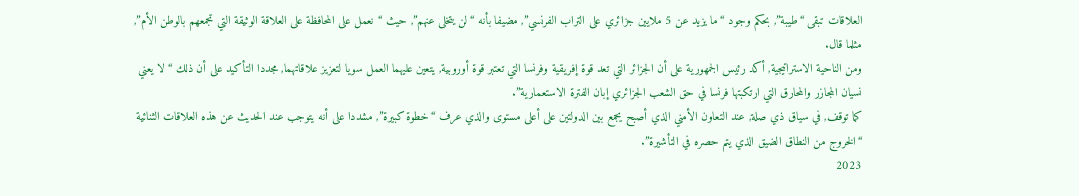العلاقات تبقى “طيبة”, بحكم وجود “ما يزيد عن 5 ملايين جزائري على التراب الفرنسي”, مضيفا بأنه “لن يتخلى عنهم”, حيث “نعمل على المحافظة على العلاقة الوثيقة التي تجمعهم بالوطن الأم”, مثلما قال.
ومن الناحية الاستراتيجية, أكد رئيس الجمهورية على أن الجزائر التي تعد قوة إفريقية وفرنسا التي تعتبر قوة أوروبية, يتعين عليهما العمل سويا لتعزيز علاقاتهما, مجددا التأكيد على أن ذلك “لا يعني نسيان المجازر والمحارق التي ارتكبتها فرنسا في حق الشعب الجزائري إبان الفترة الاستعمارية”.
كما توقف, في سياق ذي صلة, عند التعاون الأمني الذي أصبح يجمع بين الدولتين على أعلى مستوى والذي عرف “خطوة كبيرة”, مشددا على أنه يتوجب عند الحديث عن هذه العلاقات الثنائية “الخروج من النطاق الضيق الذي يتم حصره في التأشيرة”.
2023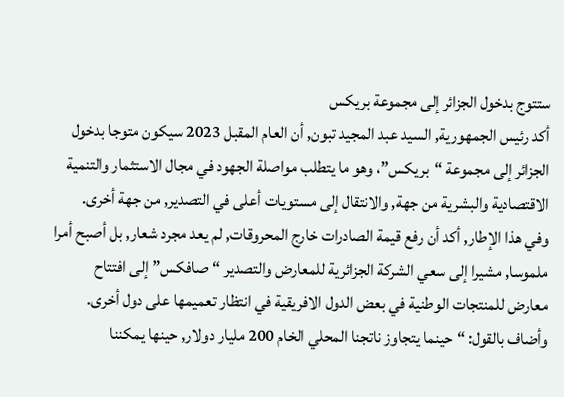ستتوج بدخول الجزائر إلى مجموعة بريكس
أكد رئيس الجمهورية, السيد عبد المجيد تبون, أن العام المقبل 2023 سيكون متوجا بدخول الجزائر إلى مجموعة “بريكس”، وهو ما يتطلب مواصلة الجهود في مجال الاستثمار والتنمية الاقتصادية والبشرية من جهة, والانتقال إلى مستويات أعلى في التصدير, من جهة أخرى.
وفي هذا الإطار, أكد أن رفع قيمة الصادرات خارج المحروقات, لم يعد مجرد شعار, بل أصبح أمرا ملموسا, مشيرا إلى سعي الشركة الجزائرية للمعارض والتصدير “صافكس” إلى افتتاح معارض للمنتجات الوطنية في بعض الدول الافريقية في انتظار تعميمها على دول أخرى.
وأضاف بالقول: “حينما يتجاوز ناتجنا المحلي الخام 200 مليار دولار, حينها يمكننا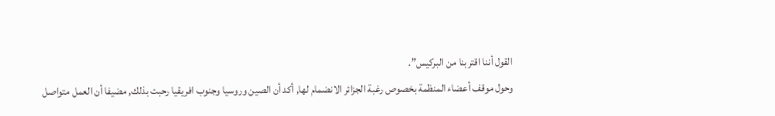القول أننا اقتربنا من البركيس”.
وحول موقف أعضاء المنظمة بخصوص رغبة الجزائر الانضمام لها, أكد أن الصين وروسيا وجنوب افريقيا رحبت بذلك, مضيفا أن العمل متواصل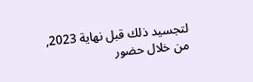لتجسيد ذلك قبل نهاية 2023, من خلال حضور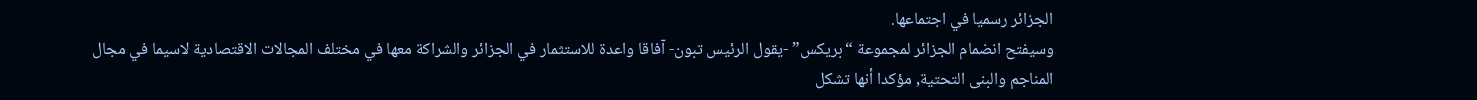الجزائر رسميا في اجتماعها.
وسيفتح انضمام الجزائر لمجموعة “بريكس” -يقول الرئيس تبون- آفاقا واعدة للاستثمار في الجزائر والشراكة معها في مختلف المجالات الاقتصادية لاسيما في مجال المناجم والبنى التحتية, مؤكدا أنها تشكل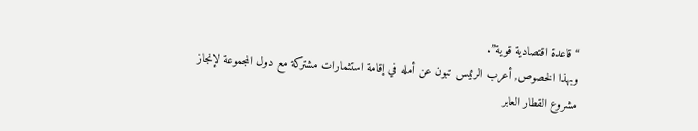“قاعدة اقتصادية قوية”.
وبهذا الخصوص, أعرب الرئيس تبون عن أمله في إقامة استثمارات مشتركة مع دول المجموعة لإنجاز مشروع القطار العابر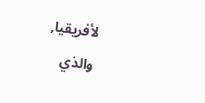لأفريقيا, والذي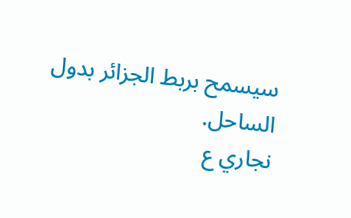سيسمح بربط الجزائر بدول الساحل.
نجاري ع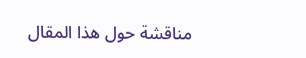مناقشة حول هذا المقال